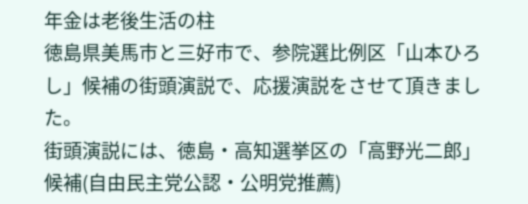年金は老後生活の柱
徳島県美馬市と三好市で、参院選比例区「山本ひろし」候補の街頭演説で、応援演説をさせて頂きました。
街頭演説には、徳島・高知選挙区の「高野光二郎」候補(自由民主党公認・公明党推薦)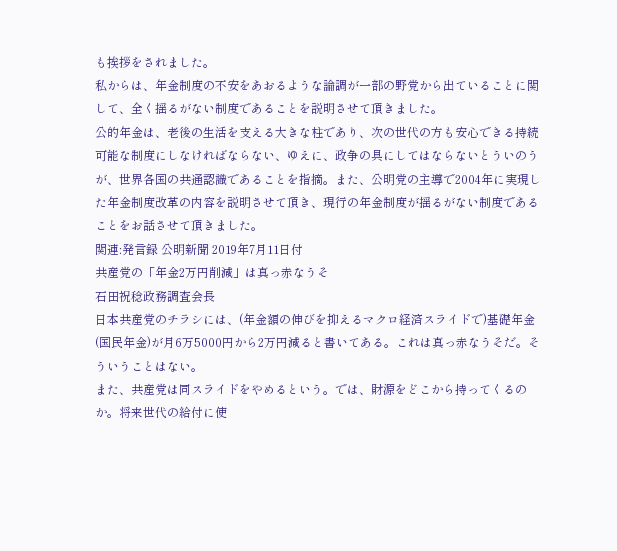も挨拶をされました。
私からは、年金制度の不安をあおるような論調が一部の野党から出ていることに関して、全く揺るがない制度であることを説明させて頂きました。
公的年金は、老後の生活を支える大きな柱であり、次の世代の方も安心できる持続可能な制度にしなければならない、ゆえに、政争の具にしてはならないとういのうが、世界各国の共通認識であることを指摘。また、公明党の主導で2004年に実現した年金制度改革の内容を説明させて頂き、現行の年金制度が揺るがない制度であることをお話させて頂きました。
関連:発言録 公明新聞 2019年7月11日付
共産党の「年金2万円削減」は真っ赤なうそ
石田祝稔政務調査会長
日本共産党のチラシには、(年金額の伸びを抑えるマクロ経済スライドで)基礎年金(国民年金)が月6万5000円から2万円減ると書いてある。これは真っ赤なうそだ。そういうことはない。
また、共産党は同スライドをやめるという。では、財源をどこから持ってくるのか。将来世代の給付に使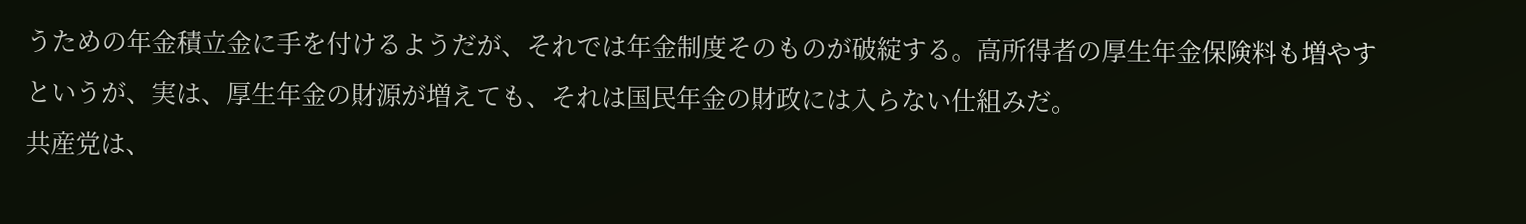うための年金積立金に手を付けるようだが、それでは年金制度そのものが破綻する。高所得者の厚生年金保険料も増やすというが、実は、厚生年金の財源が増えても、それは国民年金の財政には入らない仕組みだ。
共産党は、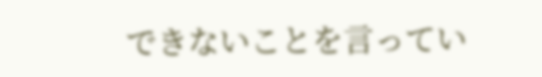できないことを言ってい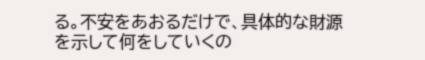る。不安をあおるだけで、具体的な財源を示して何をしていくの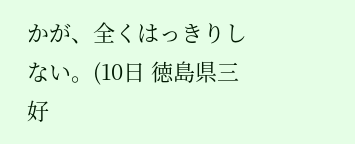かが、全くはっきりしない。(10日 徳島県三好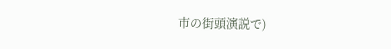市の街頭演説で)